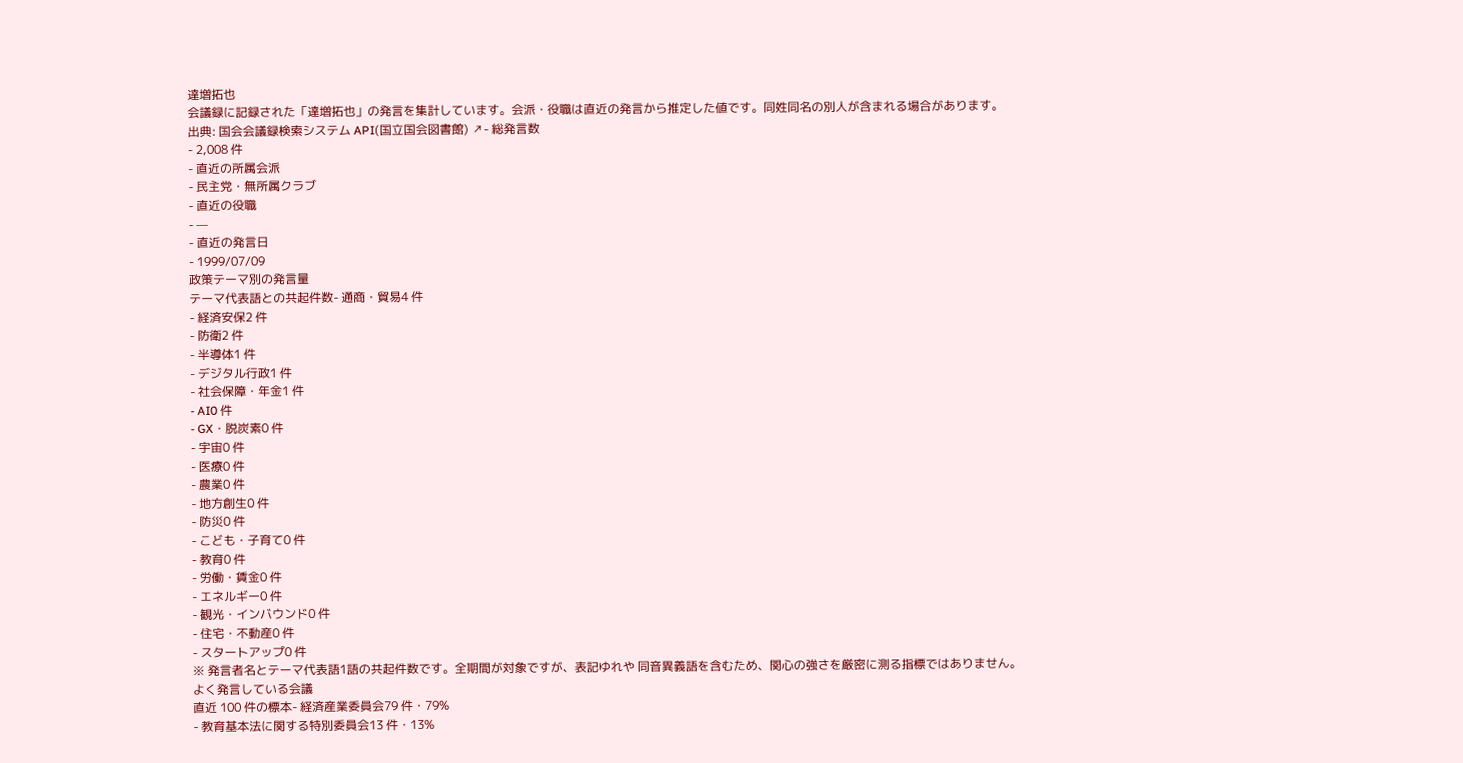達増拓也
会議録に記録された「達増拓也」の発言を集計しています。会派・役職は直近の発言から推定した値です。同姓同名の別人が含まれる場合があります。
出典: 国会会議録検索システム API(国立国会図書館) ↗- 総発言数
- 2,008 件
- 直近の所属会派
- 民主党・無所属クラブ
- 直近の役職
- —
- 直近の発言日
- 1999/07/09
政策テーマ別の発言量
テーマ代表語との共起件数- 通商・貿易4 件
- 経済安保2 件
- 防衛2 件
- 半導体1 件
- デジタル行政1 件
- 社会保障・年金1 件
- AI0 件
- GX・脱炭素0 件
- 宇宙0 件
- 医療0 件
- 農業0 件
- 地方創生0 件
- 防災0 件
- こども・子育て0 件
- 教育0 件
- 労働・賃金0 件
- エネルギー0 件
- 観光・インバウンド0 件
- 住宅・不動産0 件
- スタートアップ0 件
※ 発言者名とテーマ代表語1語の共起件数です。全期間が対象ですが、表記ゆれや 同音異義語を含むため、関心の強さを厳密に測る指標ではありません。
よく発言している会議
直近 100 件の標本- 経済産業委員会79 件・79%
- 教育基本法に関する特別委員会13 件・13%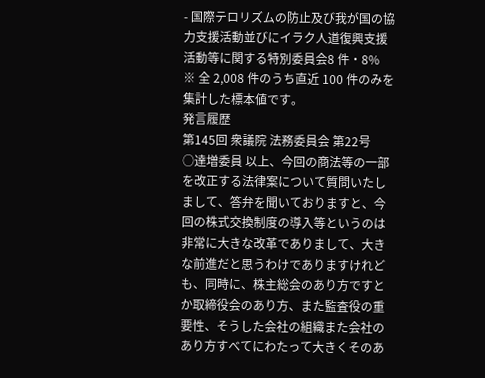- 国際テロリズムの防止及び我が国の協力支援活動並びにイラク人道復興支援活動等に関する特別委員会8 件・8%
※ 全 2,008 件のうち直近 100 件のみを集計した標本値です。
発言履歴
第145回 衆議院 法務委員会 第22号
○達増委員 以上、今回の商法等の一部を改正する法律案について質問いたしまして、答弁を聞いておりますと、今回の株式交換制度の導入等というのは非常に大きな改革でありまして、大きな前進だと思うわけでありますけれども、同時に、株主総会のあり方ですとか取締役会のあり方、また監査役の重要性、そうした会社の組織また会社のあり方すべてにわたって大きくそのあ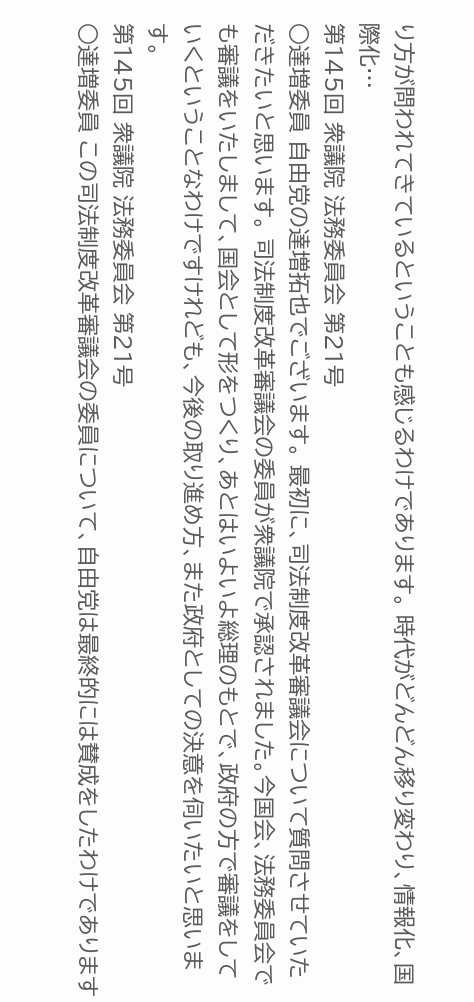り方が問われてきているということも感じるわけであります。 時代がどんどん移り変わり、情報化、国際化…
第145回 衆議院 法務委員会 第21号
○達増委員 自由党の達増拓也でございます。 最初に、司法制度改革審議会について質問させていただきたいと思います。 司法制度改革審議会の委員が衆議院で承認されました。今国会、法務委員会でも審議をいたしまして、国会として形をつくり、あとはいよいよ総理のもとで、政府の方で審議をしていくということなわけですけれども、今後の取り進め方、また政府としての決意を伺いたいと思います。
第145回 衆議院 法務委員会 第21号
○達増委員 この司法制度改革審議会の委員について、自由党は最終的には賛成をしたわけであります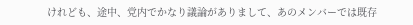けれども、途中、党内でかなり議論がありまして、あのメンバーでは既存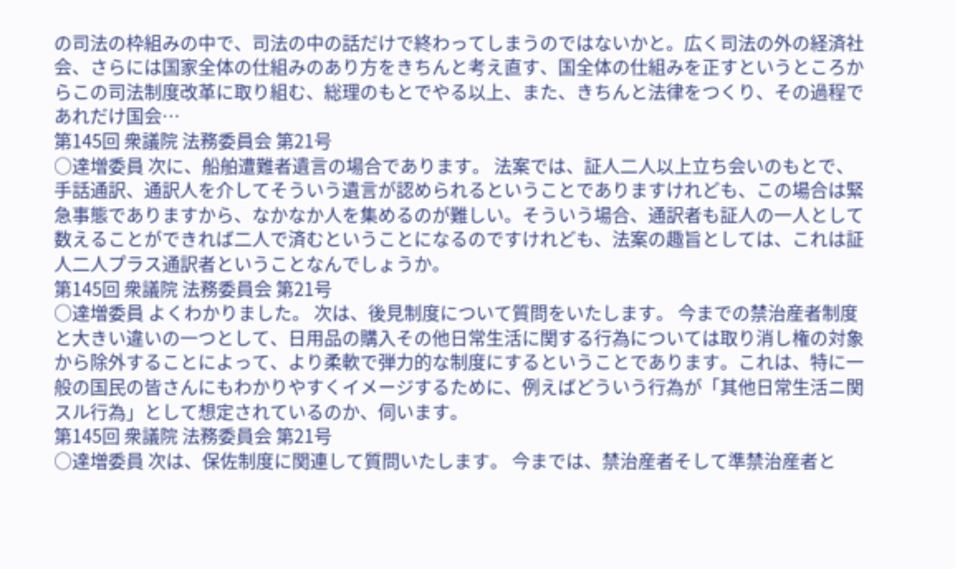の司法の枠組みの中で、司法の中の話だけで終わってしまうのではないかと。広く司法の外の経済社会、さらには国家全体の仕組みのあり方をきちんと考え直す、国全体の仕組みを正すというところからこの司法制度改革に取り組む、総理のもとでやる以上、また、きちんと法律をつくり、その過程であれだけ国会…
第145回 衆議院 法務委員会 第21号
○達増委員 次に、船舶遭難者遺言の場合であります。 法案では、証人二人以上立ち会いのもとで、手話通訳、通訳人を介してそういう遺言が認められるということでありますけれども、この場合は緊急事態でありますから、なかなか人を集めるのが難しい。そういう場合、通訳者も証人の一人として数えることができれば二人で済むということになるのですけれども、法案の趣旨としては、これは証人二人プラス通訳者ということなんでしょうか。
第145回 衆議院 法務委員会 第21号
○達増委員 よくわかりました。 次は、後見制度について質問をいたします。 今までの禁治産者制度と大きい違いの一つとして、日用品の購入その他日常生活に関する行為については取り消し権の対象から除外することによって、より柔軟で弾力的な制度にするということであります。これは、特に一般の国民の皆さんにもわかりやすくイメージするために、例えばどういう行為が「其他日常生活ニ関スル行為」として想定されているのか、伺います。
第145回 衆議院 法務委員会 第21号
○達増委員 次は、保佐制度に関連して質問いたします。 今までは、禁治産者そして準禁治産者と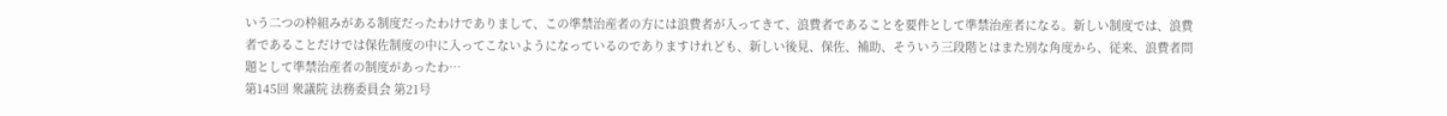いう二つの枠組みがある制度だったわけでありまして、この準禁治産者の方には浪費者が入ってきて、浪費者であることを要件として準禁治産者になる。新しい制度では、浪費者であることだけでは保佐制度の中に入ってこないようになっているのでありますけれども、新しい後見、保佐、補助、そういう三段階とはまた別な角度から、従来、浪費者問題として準禁治産者の制度があったわ…
第145回 衆議院 法務委員会 第21号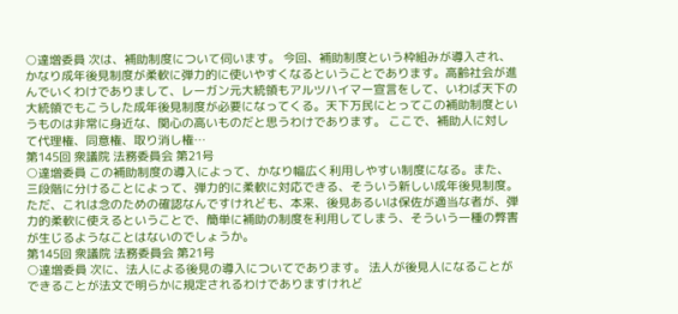○達増委員 次は、補助制度について伺います。 今回、補助制度という枠組みが導入され、かなり成年後見制度が柔軟に弾力的に使いやすくなるということであります。高齢社会が進んでいくわけでありまして、レーガン元大統領もアルツハイマー宣言をして、いわば天下の大統領でもこうした成年後見制度が必要になってくる。天下万民にとってこの補助制度というものは非常に身近な、関心の高いものだと思うわけであります。 ここで、補助人に対して代理権、同意権、取り消し権…
第145回 衆議院 法務委員会 第21号
○達増委員 この補助制度の導入によって、かなり幅広く利用しやすい制度になる。また、三段階に分けることによって、弾力的に柔軟に対応できる、そういう新しい成年後見制度。ただ、これは念のための確認なんですけれども、本来、後見あるいは保佐が適当な者が、弾力的柔軟に使えるということで、簡単に補助の制度を利用してしまう、そういう一種の弊害が生じるようなことはないのでしょうか。
第145回 衆議院 法務委員会 第21号
○達増委員 次に、法人による後見の導入についてであります。 法人が後見人になることができることが法文で明らかに規定されるわけでありますけれど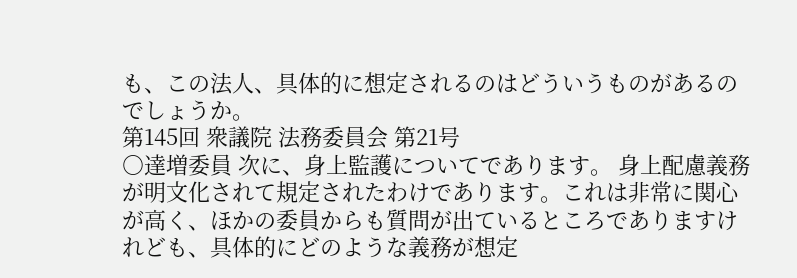も、この法人、具体的に想定されるのはどういうものがあるのでしょうか。
第145回 衆議院 法務委員会 第21号
○達増委員 次に、身上監護についてであります。 身上配慮義務が明文化されて規定されたわけであります。これは非常に関心が高く、ほかの委員からも質問が出ているところでありますけれども、具体的にどのような義務が想定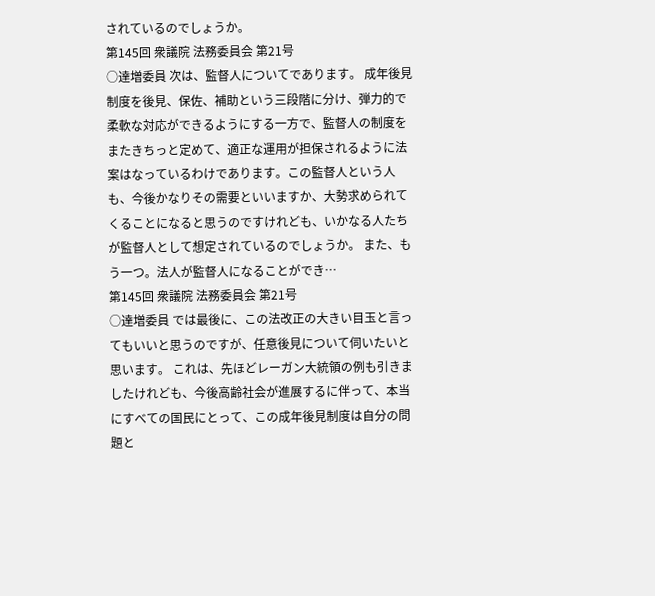されているのでしょうか。
第145回 衆議院 法務委員会 第21号
○達増委員 次は、監督人についてであります。 成年後見制度を後見、保佐、補助という三段階に分け、弾力的で柔軟な対応ができるようにする一方で、監督人の制度をまたきちっと定めて、適正な運用が担保されるように法案はなっているわけであります。この監督人という人も、今後かなりその需要といいますか、大勢求められてくることになると思うのですけれども、いかなる人たちが監督人として想定されているのでしょうか。 また、もう一つ。法人が監督人になることができ…
第145回 衆議院 法務委員会 第21号
○達増委員 では最後に、この法改正の大きい目玉と言ってもいいと思うのですが、任意後見について伺いたいと思います。 これは、先ほどレーガン大統領の例も引きましたけれども、今後高齢社会が進展するに伴って、本当にすべての国民にとって、この成年後見制度は自分の問題と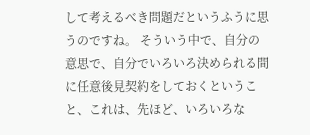して考えるべき問題だというふうに思うのですね。 そういう中で、自分の意思で、自分でいろいろ決められる間に任意後見契約をしておくということ、これは、先ほど、いろいろな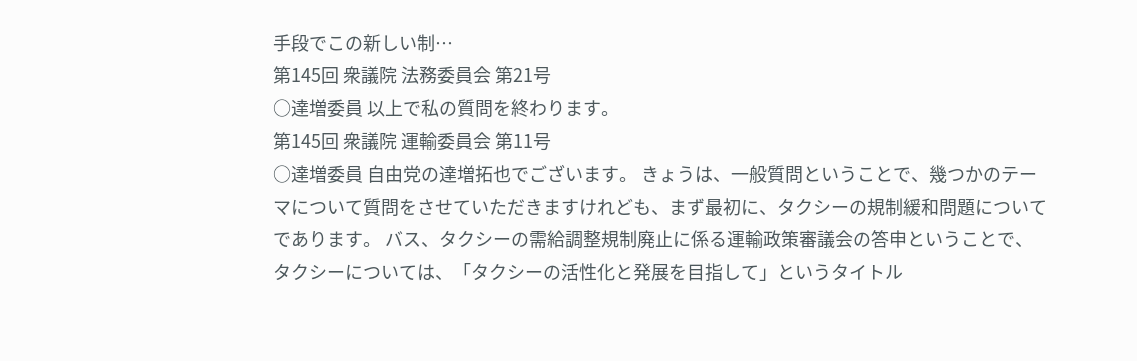手段でこの新しい制…
第145回 衆議院 法務委員会 第21号
○達増委員 以上で私の質問を終わります。
第145回 衆議院 運輸委員会 第11号
○達増委員 自由党の達増拓也でございます。 きょうは、一般質問ということで、幾つかのテーマについて質問をさせていただきますけれども、まず最初に、タクシーの規制緩和問題についてであります。 バス、タクシーの需給調整規制廃止に係る運輸政策審議会の答申ということで、タクシーについては、「タクシーの活性化と発展を目指して」というタイトル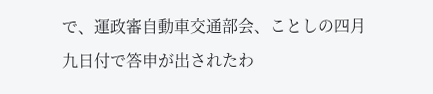で、運政審自動車交通部会、ことしの四月九日付で答申が出されたわ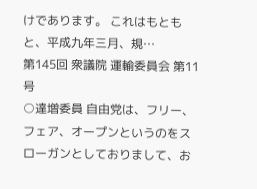けであります。 これはもともと、平成九年三月、規…
第145回 衆議院 運輸委員会 第11号
○達増委員 自由党は、フリー、フェア、オープンというのをスローガンとしておりまして、お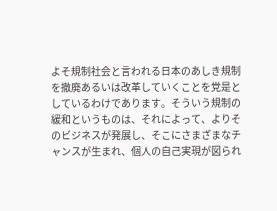よそ規制社会と言われる日本のあしき規制を撤廃あるいは改革していくことを党是としているわけであります。そういう規制の緩和というものは、それによって、よりそのビジネスが発展し、そこにさまざまなチャンスが生まれ、個人の自己実現が図られ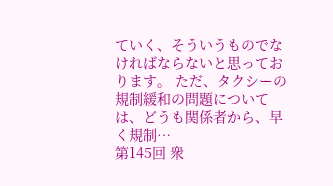ていく、そういうものでなければならないと思っております。 ただ、タクシーの規制緩和の問題については、どうも関係者から、早く規制…
第145回 衆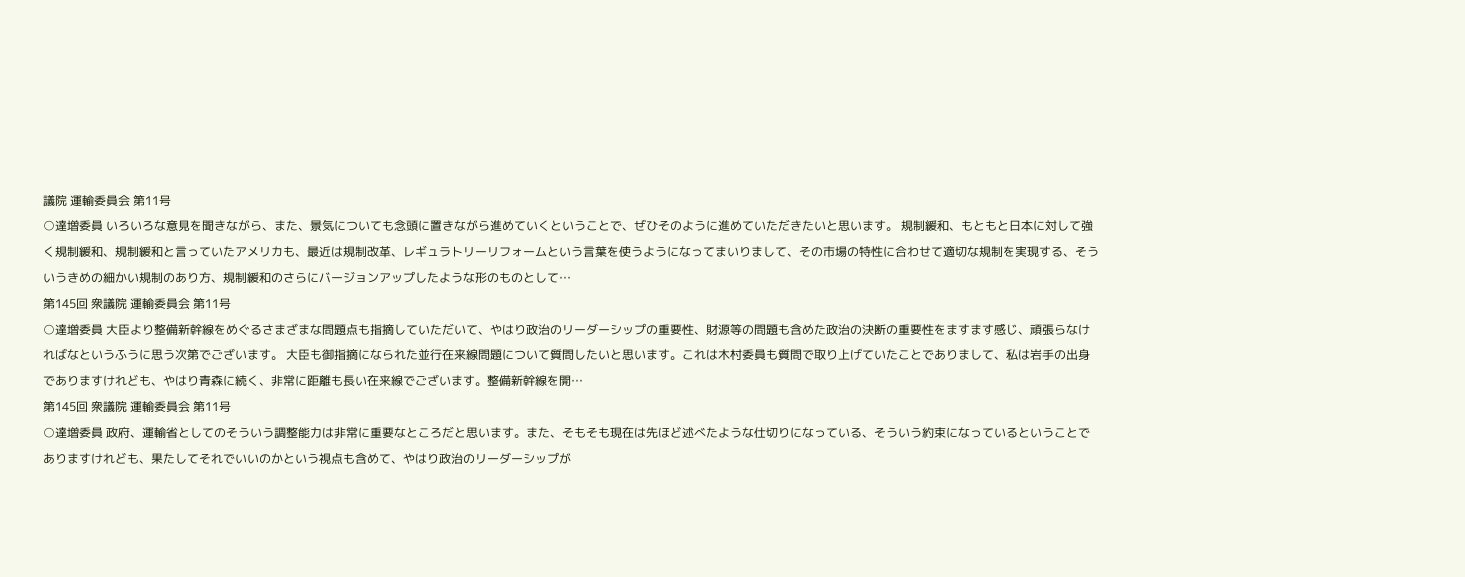議院 運輸委員会 第11号
○達増委員 いろいろな意見を聞きながら、また、景気についても念頭に置きながら進めていくということで、ぜひそのように進めていただきたいと思います。 規制緩和、もともと日本に対して強く規制緩和、規制緩和と言っていたアメリカも、最近は規制改革、レギュラトリーリフォームという言葉を使うようになってまいりまして、その市場の特性に合わせて適切な規制を実現する、そういうきめの細かい規制のあり方、規制緩和のさらにバージョンアップしたような形のものとして…
第145回 衆議院 運輸委員会 第11号
○達増委員 大臣より整備新幹線をめぐるさまざまな問題点も指摘していただいて、やはり政治のリーダーシップの重要性、財源等の問題も含めた政治の決断の重要性をますます感じ、頑張らなければなというふうに思う次第でございます。 大臣も御指摘になられた並行在来線問題について質問したいと思います。これは木村委員も質問で取り上げていたことでありまして、私は岩手の出身でありますけれども、やはり青森に続く、非常に距離も長い在来線でございます。整備新幹線を開…
第145回 衆議院 運輸委員会 第11号
○達増委員 政府、運輸省としてのそういう調整能力は非常に重要なところだと思います。また、そもそも現在は先ほど述べたような仕切りになっている、そういう約束になっているということでありますけれども、果たしてそれでいいのかという視点も含めて、やはり政治のリーダーシップが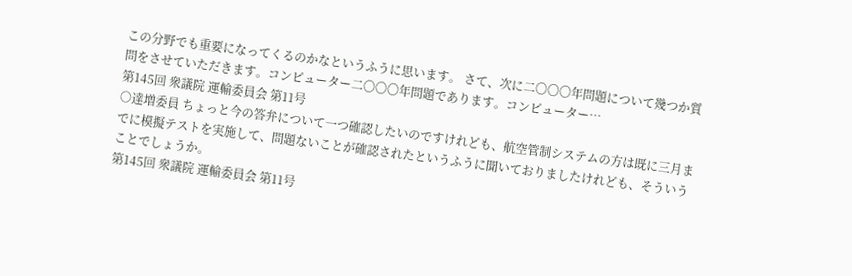この分野でも重要になってくるのかなというふうに思います。 さて、次に二〇〇〇年問題について幾つか質問をさせていただきます。コンピューター二〇〇〇年問題であります。コンピューター…
第145回 衆議院 運輸委員会 第11号
○達増委員 ちょっと今の答弁について一つ確認したいのですけれども、航空管制システムの方は既に三月までに模擬テストを実施して、問題ないことが確認されたというふうに聞いておりましたけれども、そういうことでしょうか。
第145回 衆議院 運輸委員会 第11号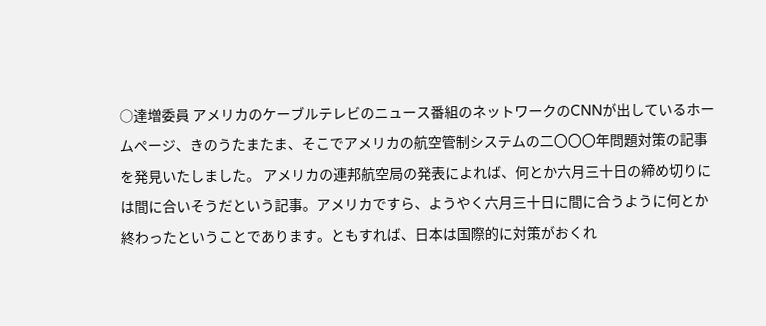○達増委員 アメリカのケーブルテレビのニュース番組のネットワークのCNNが出しているホームページ、きのうたまたま、そこでアメリカの航空管制システムの二〇〇〇年問題対策の記事を発見いたしました。 アメリカの連邦航空局の発表によれば、何とか六月三十日の締め切りには間に合いそうだという記事。アメリカですら、ようやく六月三十日に間に合うように何とか終わったということであります。ともすれば、日本は国際的に対策がおくれ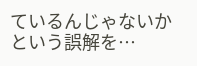ているんじゃないかという誤解を…